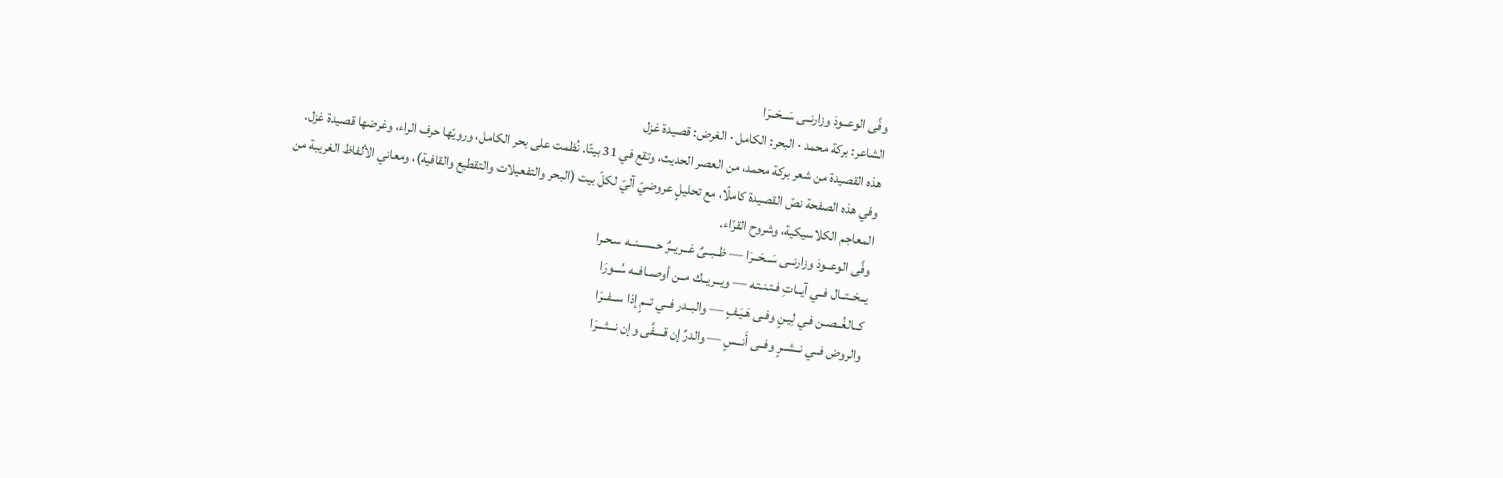وفَّى الوعــودَ وزارنــى سَــحَــرَا
الشاعر: بركة محمد · البحر: الكامل · الغرض: قصيدة غزل
هذه القصيدة من شعر بركة محمد، من العصر الحديث، وتقع في 31 بيتًا. نُظمت على بحر الكامل، ورويّها حرف الراء، وغرضها قصيدة غزل.
وفي هذه الصفحة نصّ القصيدة كاملًا، مع تحليلٍ عروضيّ آليّ لكلّ بيت (البحر والتفعيلات والتقطيع والقافية)، ومعاني الألفاظ الغريبة من المعاجم الكلاسيكية، وشروح القرّاء.
وفَّى الوعــودَ وزارنــى سَــحَــرَا — ظــبــىٌ غــريــرٌ حــســنــه سـحـرا
يــخــتــال فــي آيــاتِ فـتـنـتـه — ويــريــك مــن أوصــافــه سُــورَا
كــالغُــصـن فـي لِيـنٍ وفـى هَـيَـفٍ — والبــدر فــي تــمٍ إذا ســفــرَا
والروض فــي نــشــرٍ وفــى أَنــسٍ — والدرِّ إن قــــفَّى وإن نـــثـــرَا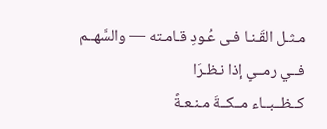مـثـل القَـنـا فـى عُـودِ قـامـته — والسَّهــم فــي رمــىٍ إذا نـظـرَا
كــظــبــاء مــكــةَ مـنـعـةً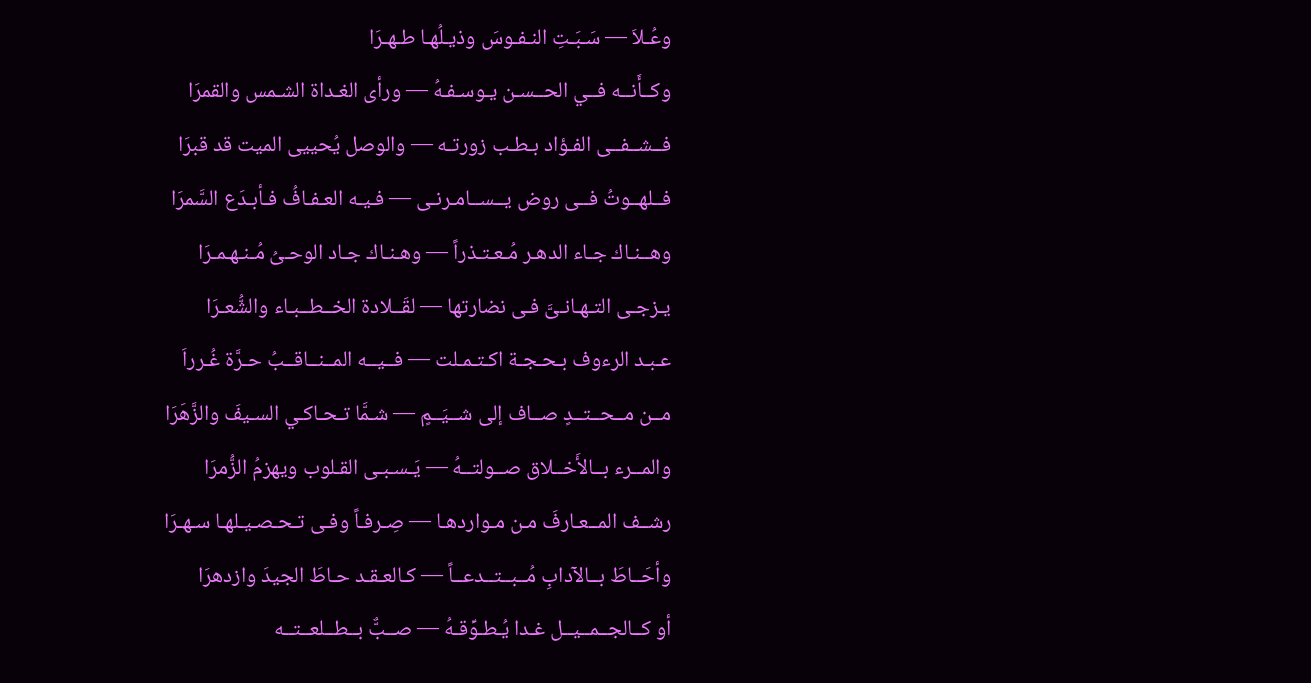وعُـلاَ — سَـبَـتِ النـفـوسَ وذيـلُهـا طـهـرَا
وكــأَنــه فــي الحــسـن يـوسـفـهُ — ورأى الغـداة الشـمس والقمرَا
فــشــفــى الفـؤاد بـطـب زورتـه — والوصل يُحييى الميت قد قبرَا
فــلهــوتُ فــى روض يــســامـرنـى — فـيـه العـفـافُ فـأبـدَع السَّمرَا
وهــنـاك جـاء الدهـر مُـعـتـذراً — وهـنـاك جـاد الوحـىُ مُـنـهـمـرَا
يـزجـى التـهـانـىَّ فـى نضارتها — لقَــلادة الخــطــبـاء والشُّعـرَا
عـبـد الرءوف بـحـجـة اكـتـمـلت — فــيــه المــنــاقــبُ حـرَّة غُـرراَ
مــن مــحــتــدٍ صــاف إلى شــيَــمٍ — شـمَّا تـحـاكـي السـيفَ والزَّهَرَا
والمــرء بــالأَخــلاق صــولتــهُ — يَـسـبـى القـلوب ويهزمُ الزُّمرَا
رشــف المــعـارفَ مـن مـواردهـا — صِـرفـاً وفـى تـحـصـيـلهـا سـهـرَا
وأحَــاطَ بــالآدابِ مُــبــتــدعــاً — كـالعـقـد حـاطَ الجيدَ وازدهرَا
أو كــالجــمــيــل غـدا يُـطـوِّقـهُ — صــبٌّ بــطــلعــتــه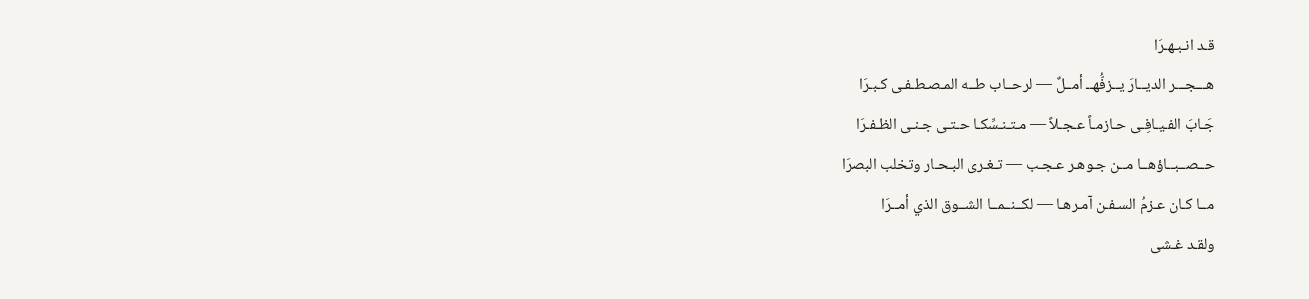قـد انـبـهـرَا
هـــجـــر الديــارَ يــزفُّهــ أمــلٌ — لرحــاب طــه المـصـطـفـى كـبـرَا
جَـابَ الفـيـافِـى حـازمـاً عـجـلاً — مـتـنـسِّكـا حـتـى جـنـى الظـفـرَا
حــصــبــاؤهــا مــن جـوهـر عـجـب — تـغـرى البـحـار وتخلب البصرَا
مــا كـان عـزمُ السـفـن آمـرهـا — لكــنــمــا الشــوق الذي أمــرَا
ولقـد غـشى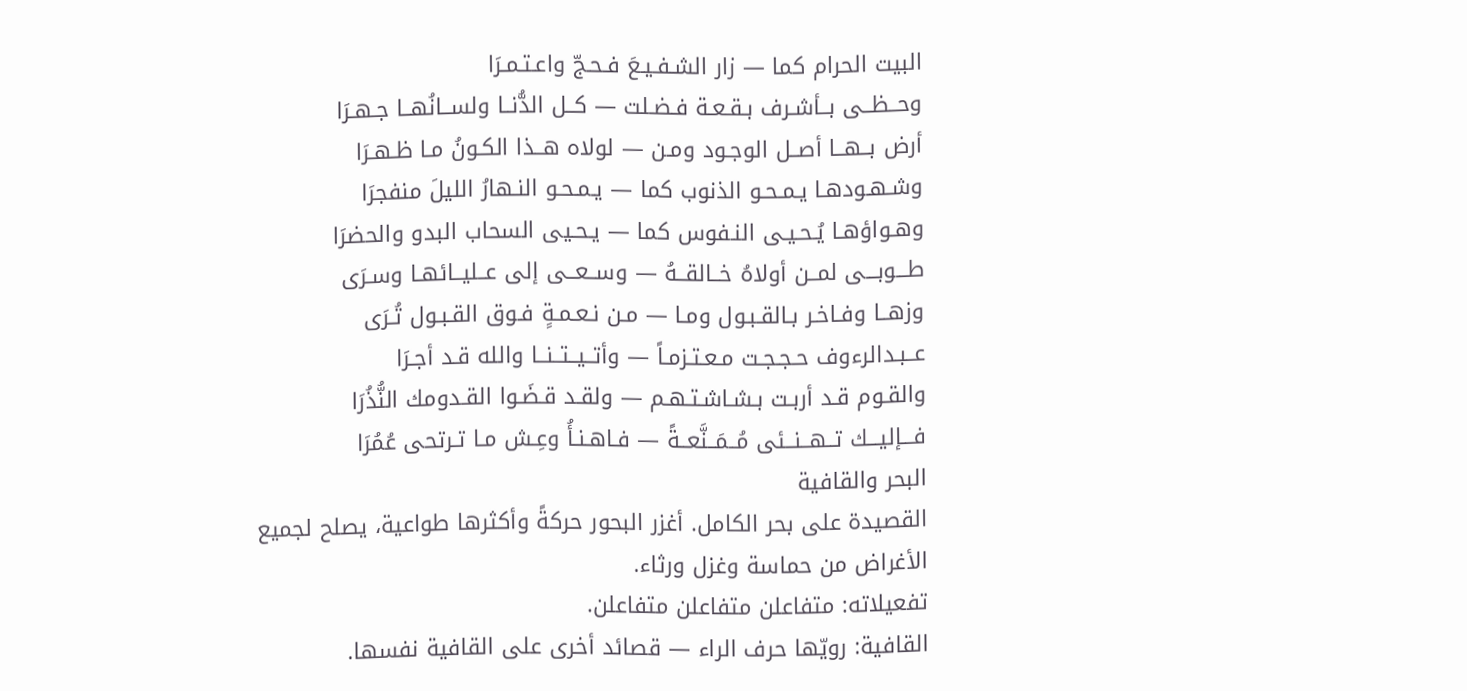البيت الحرام كما — زار الشـفـيـعَ فـحـجّ واعـتـمـرَا
وحــظــى بــأشـرف بـقـعـة فـضـلت — كــل الدُّنــا ولســانُهــا جـهـرَا
أرض بــهــا أصــل الوجـود ومـن — لولاه هــذا الكـونُ مـا ظـهـرَا
وشـهـودهـا يـمـحـو الذنوب كما — يـمـحـو النـهارُ الليلَ منفجرَا
وهـواؤهـا يُـحـيـى النـفوس كما — يـحـيى السحاب البدو والحضرَا
طـــوبـــى لمــن أولاهُ خــالقــهُ — وســعــى إلى عــليــائهـا وسـرَى
وزهــا وفـاخـر بـالقـبـول ومـا — مـن نـعـمـةٍ فـوق القـبـول تُـرَى
عــبـدالرءوف حـجـجـت مـعـتـزمـاً — وأتــيــتــنــا والله قـد أجـرَا
والقـوم قـد أربـت بـشـاشـتـهـم — ولقـد قـضَـوا القـدومك النُّذُرَا
فـــإليـــك تــهــنــئى مُــمَــنَّعــةً — فـاهـنـأُ وعِـش مـا تـرتحى عُمُرَا
البحر والقافية
القصيدة على بحر الكامل. أغزر البحور حركةً وأكثرها طواعية، يصلح لجميع الأغراض من حماسة وغزل ورثاء.
تفعيلاته: متفاعلن متفاعلن متفاعلن.
القافية: رويّها حرف الراء — قصائد أخرى على القافية نفسها.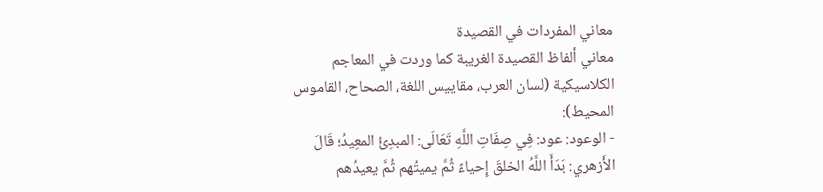معاني المفردات في القصيدة
معاني ألفاظ القصيدة الغريبة كما وردت في المعاجم الكلاسيكية (لسان العرب، مقاييس اللغة، الصحاح، القاموس المحيط):
- الوعود: عود: فِي صِفَاتِ اللَّهِ تَعَالَى: المبدِئُ المعِيدُ؛ قَالَ الأَزهري: بَدَأَ اللَّهُ الخلقَ إِحياءً ثُمَّ يميتُهم ثُمَّ يعيدُهم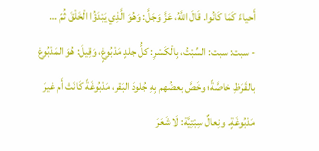أَحياءً كَمَا كَانُوا. قَالَ اللَّهُ، عَزَّ وَجَلَّ: وَهُوَ الَّذِي يَبْدَؤُا الْخَلْقَ ثُمّ …
- سبت: سبت: السِّبْتُ، بِالْكَسْرِ: كلُّ جلدٍ مَدْبُوغٍ، وَقِيلَ: هُوَ المَدْبُوغ بالقَرَظِ خاصَّةً؛ وخَصَّ بعضُهم بِهِ جُلودَ البَقر، مَدْبُوغَةً كَانَتْ أَم غيرَ مَدْبُوغَةٍ. ونِعالٌ سِبْتِيَّة: لَا شَعَرَ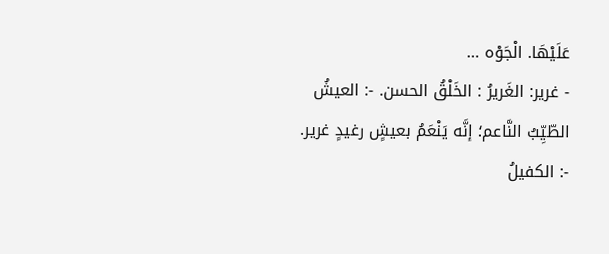عَلَيْهَا. الْجَوْه …
- غرير: الغَريرُ : الخَلْقُ الحسن. -: العيشُ الطّيِّبُ النَّاعم؛ إنَّه يَنْعَمُ بعيشٍ رغيدٍ غرير. -: الكفيلُ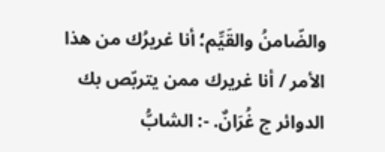والضّامنُ والقَيِّم؛ أنا غريرُك من هذا الأمر / أنا غريرك ممن يتربّص بك الدوائر ج غُرَانٌ. -: الشابُّ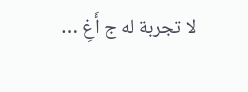لا تجربة له ج أَغِ …